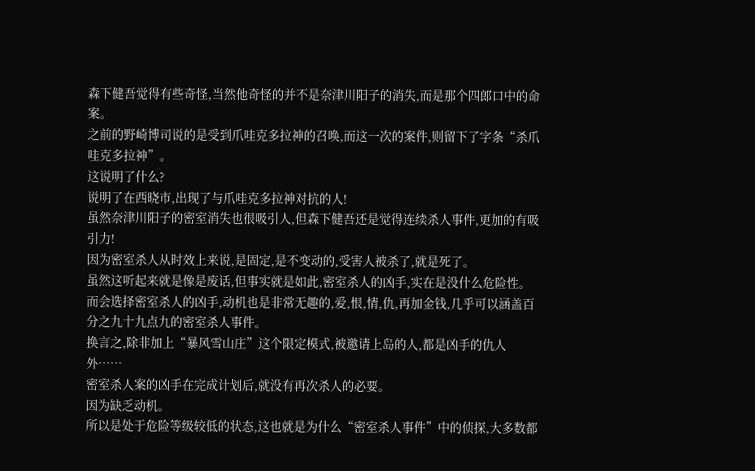森下健吾觉得有些奇怪,当然他奇怪的并不是奈津川阳子的消失,而是那个四郎口中的命案。
之前的野崎博司说的是受到爪哇克多拉神的召唤,而这一次的案件,则留下了字条“杀爪哇克多拉神”。
这说明了什么?
说明了在西晓市,出现了与爪哇克多拉神对抗的人!
虽然奈津川阳子的密室消失也很吸引人,但森下健吾还是觉得连续杀人事件,更加的有吸引力!
因为密室杀人从时效上来说,是固定,是不变动的,受害人被杀了,就是死了。
虽然这听起来就是像是废话,但事实就是如此,密室杀人的凶手,实在是没什么危险性。
而会选择密室杀人的凶手,动机也是非常无趣的,爱,恨,情,仇,再加金钱,几乎可以涵盖百分之九十九点九的密室杀人事件。
换言之,除非加上“暴风雪山庄”这个限定模式,被邀请上岛的人,都是凶手的仇人外……
密室杀人案的凶手在完成计划后,就没有再次杀人的必要。
因为缺乏动机。
所以是处于危险等级较低的状态,这也就是为什么“密室杀人事件”中的侦探,大多数都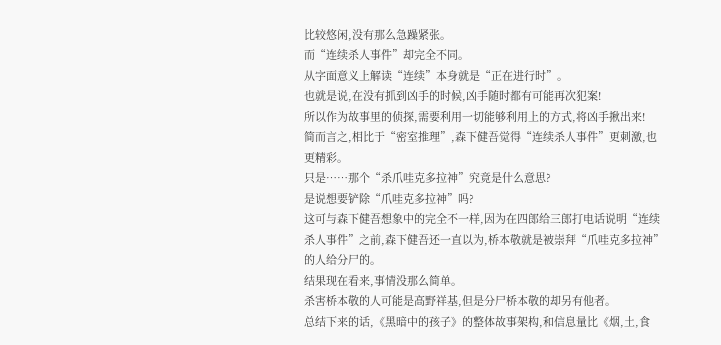比较悠闲,没有那么急躁紧张。
而“连续杀人事件”却完全不同。
从字面意义上解读“连续”本身就是“正在进行时”。
也就是说,在没有抓到凶手的时候,凶手随时都有可能再次犯案!
所以作为故事里的侦探,需要利用一切能够利用上的方式,将凶手揪出来!
简而言之,相比于“密室推理”,森下健吾觉得“连续杀人事件”更刺激,也更精彩。
只是……那个“杀爪哇克多拉神”究竟是什么意思?
是说想要铲除“爪哇克多拉神”吗?
这可与森下健吾想象中的完全不一样,因为在四郎给三郎打电话说明“连续杀人事件”之前,森下健吾还一直以为,桥本敬就是被崇拜“爪哇克多拉神”的人给分尸的。
结果现在看来,事情没那么简单。
杀害桥本敬的人可能是高野祥基,但是分尸桥本敬的却另有他者。
总结下来的话,《黑暗中的孩子》的整体故事架构,和信息量比《烟,土,食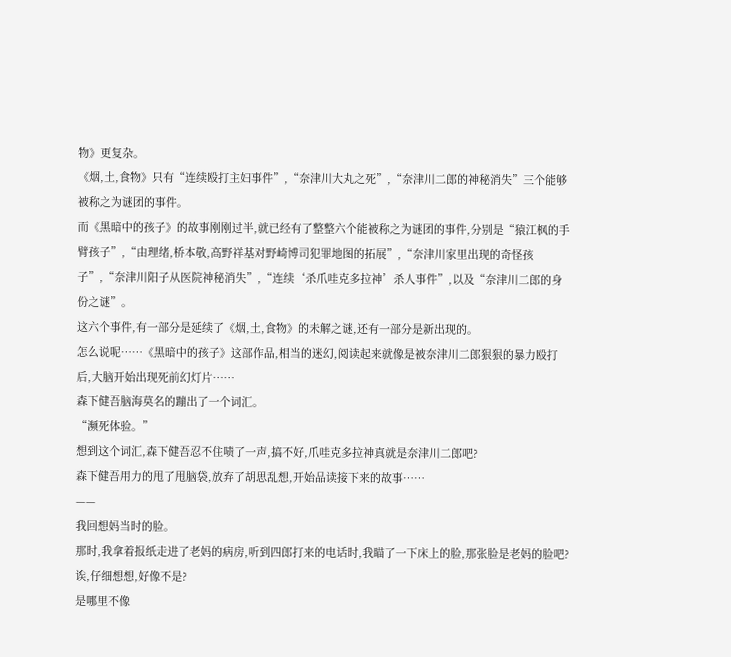物》更复杂。
《烟,土,食物》只有“连续殴打主妇事件”,“奈津川大丸之死”,“奈津川二郎的神秘消失”三个能够被称之为谜团的事件。
而《黑暗中的孩子》的故事刚刚过半,就已经有了整整六个能被称之为谜团的事件,分别是“猿江枫的手臂孩子”,“由理绪,桥本敬,高野祥基对野崎博司犯罪地图的拓展”,“奈津川家里出现的奇怪孩子”,“奈津川阳子从医院神秘消失”,“连续‘杀爪哇克多拉神’杀人事件”,以及“奈津川二郎的身份之谜”。
这六个事件,有一部分是延续了《烟,土,食物》的未解之谜,还有一部分是新出现的。
怎么说呢……《黑暗中的孩子》这部作品,相当的迷幻,阅读起来就像是被奈津川二郎狠狠的暴力殴打后,大脑开始出现死前幻灯片……
森下健吾脑海莫名的蹦出了一个词汇。
“濒死体验。”
想到这个词汇,森下健吾忍不住啧了一声,搞不好,爪哇克多拉神真就是奈津川二郎吧?
森下健吾用力的甩了甩脑袋,放弃了胡思乱想,开始品读接下来的故事……
——
我回想妈当时的脸。
那时,我拿着报纸走进了老妈的病房,听到四郎打来的电话时,我瞄了一下床上的脸,那张脸是老妈的脸吧?
诶,仔细想想,好像不是?
是哪里不像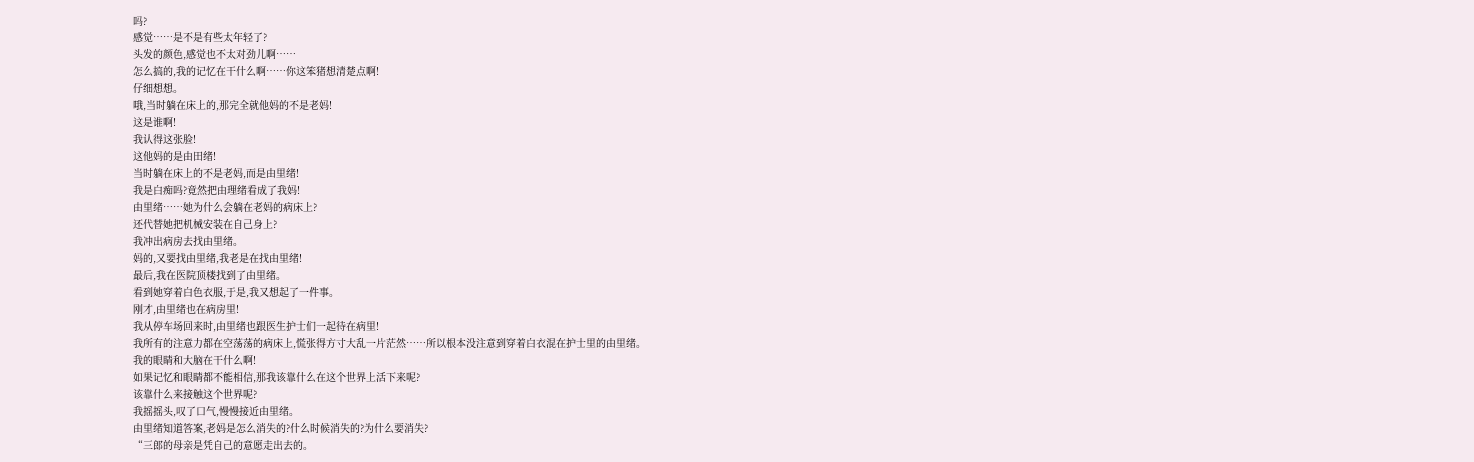吗?
感觉……是不是有些太年轻了?
头发的颜色,感觉也不太对劲儿啊……
怎么搞的,我的记忆在干什么啊……你这笨猪想清楚点啊!
仔细想想。
哦,当时躺在床上的,那完全就他妈的不是老妈!
这是谁啊!
我认得这张脸!
这他妈的是由田绪!
当时躺在床上的不是老妈,而是由里绪!
我是白痴吗?竟然把由理绪看成了我妈!
由里绪……她为什么会躺在老妈的病床上?
还代替她把机械安装在自己身上?
我冲出病房去找由里绪。
妈的,又要找由里绪,我老是在找由里绪!
最后,我在医院顶楼找到了由里绪。
看到她穿着白色衣服,于是,我又想起了一件事。
刚才,由里绪也在病房里!
我从停车场回来时,由里绪也跟医生护士们一起待在病里!
我所有的注意力都在空荡荡的病床上,慌张得方寸大乱一片茫然……所以根本没注意到穿着白衣混在护士里的由里绪。
我的眼睛和大脑在干什么啊!
如果记忆和眼睛都不能相信,那我该靠什么在这个世界上活下来呢?
该靠什么来接触这个世界呢?
我摇摇头,叹了口气,慢慢接近由里绪。
由里绪知道答案,老妈是怎么消失的?什么时候消失的?为什么要消失?
“三郎的母亲是凭自己的意愿走出去的。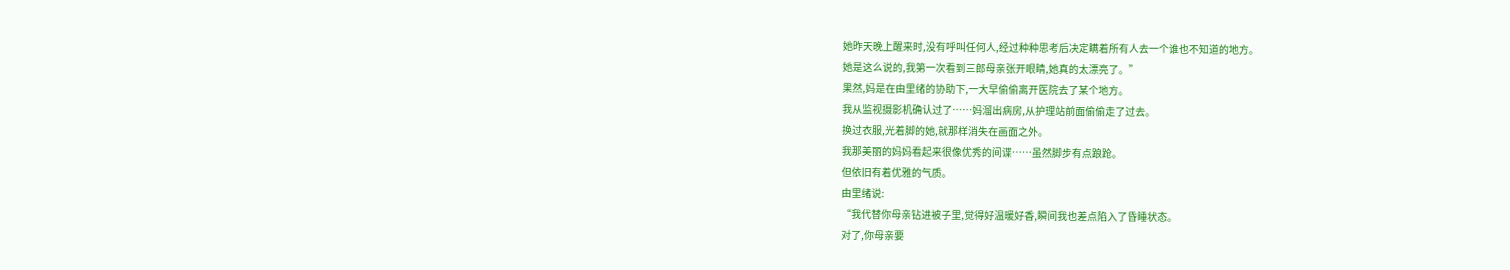她昨天晚上醒来时,没有呼叫任何人,经过种种思考后决定瞒着所有人去一个谁也不知道的地方。
她是这么说的,我第一次看到三郎母亲张开眼睛,她真的太漂亮了。”
果然,妈是在由里绪的协助下,一大早偷偷离开医院去了某个地方。
我从监视摄影机确认过了……妈溜出病房,从护理站前面偷偷走了过去。
换过衣服,光着脚的她,就那样消失在画面之外。
我那美丽的妈妈看起来很像优秀的间谍……虽然脚步有点踉跄。
但依旧有着优雅的气质。
由里绪说:
“我代替你母亲钻进被子里,觉得好温暖好香,瞬间我也差点陷入了昏睡状态。
对了,你母亲要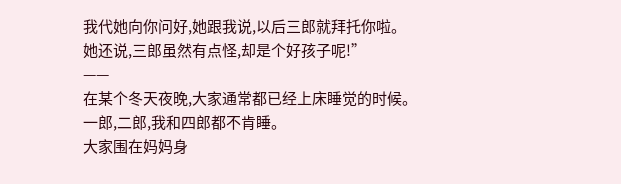我代她向你问好,她跟我说,以后三郎就拜托你啦。
她还说,三郎虽然有点怪,却是个好孩子呢!”
——
在某个冬天夜晚,大家通常都已经上床睡觉的时候。
一郎,二郎,我和四郎都不肯睡。
大家围在妈妈身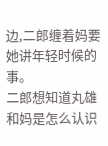边,二郎缠着妈要她讲年轻时候的事。
二郎想知道丸雄和妈是怎么认识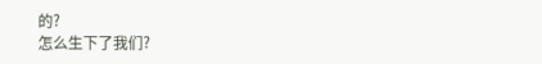的?
怎么生下了我们?